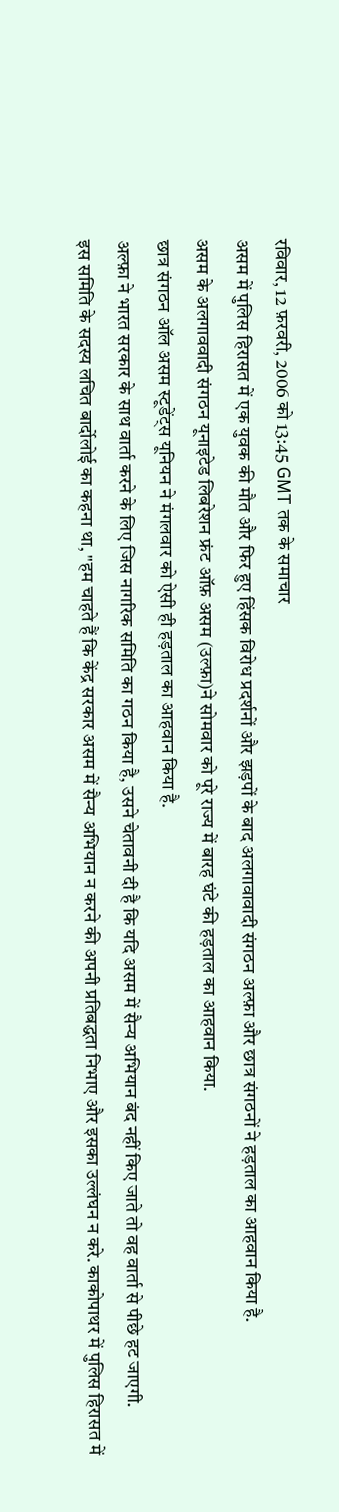रविवार, 12 फ़रवरी, 2006 को 13:45 GMT तक के समाचार
असम में पुलिस हिरासत में एक युवक की मौत और फिर हुए हिंसक विरोध प्रदर्शनों और झड़पों के बाद अलगावावादी संगठन अल्फ़ा और छात्र संगठनों ने हड़ताल का आहवान किया है.
असम के अलगाववादी संगठन यूनाइटेड लिबरेशन फ्रंट ऑफ़ असम (उल्फ़ा)ने सोमवार को पूरे राज्य में बारह घंटे की हड़ताल का आहवान किया.
छात्र संगठन ऑल असम स्टूडेंट्स यूनियन ने मंगलवार को ऐसी ही हड़ताल का आहवान किया है.
अल्फ़ा ने भारत सरकार के साथ वार्ता करने के लिए जिस नागरिक समिति का गठन किया है, उसने चेतावनी दी है कि यदि असम में सैन्य अभियान बंद नहीं किए जाते तो वह वार्ता से पीछे हट जाएगी.
इस समिति के सदस्य लचित बार्दोलोई का कहना था, "हम चाहते हैं कि केंद्र सरकार असम में सैन्य अभियान न करने की अपनी प्रतिबद्धता निभाए और इसका उल्लंघन न करे. काकोपाथर में पुलिस हिरासत में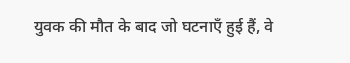युवक की मौत के बाद जो घटनाएँ हुई हैं, वे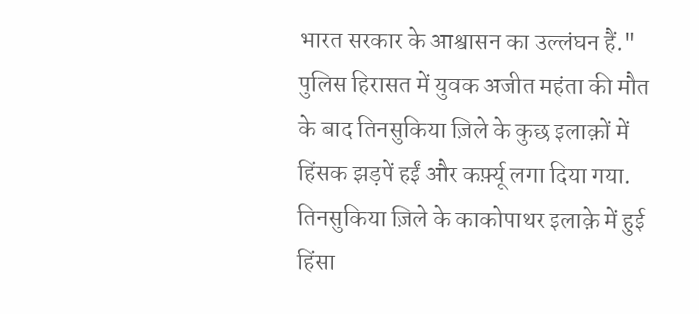भारत सरकार के आश्वासन का उल्लंघन हैं."
पुलिस हिरासत में युवक अजीत महंता की मौत के बाद तिनसुकिया ज़िले के कुछ इलाक़ों में हिंसक झड़पें हईं और कर्फ़्यू लगा दिया गया.
तिनसुकिया ज़िले के काकोपाथर इलाक़े में हुई हिंसा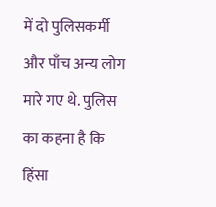में दो पुलिसकर्मी और पाँच अन्य लोग मारे गए थे. पुलिस का कहना है कि हिंसा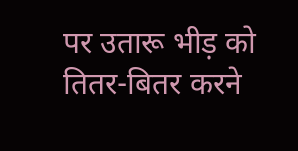पर उतारू भीड़ को तितर-बितर करने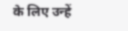के लिए उन्हें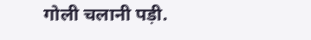गोली चलानी पड़ी.